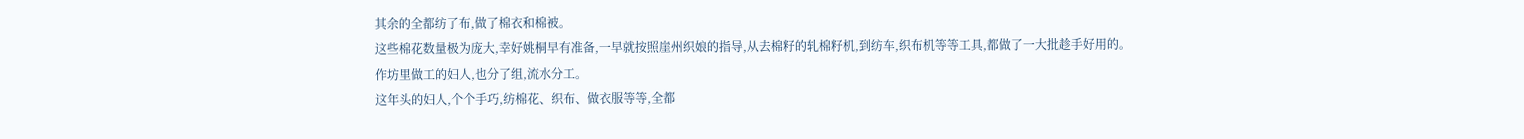其余的全都纺了布,做了棉衣和棉被。
这些棉花数量极为庞大,幸好姚桐早有准备,一早就按照崖州织娘的指导,从去棉籽的轧棉籽机,到纺车,织布机等等工具,都做了一大批趁手好用的。
作坊里做工的妇人,也分了组,流水分工。
这年头的妇人,个个手巧,纺棉花、织布、做衣服等等,全都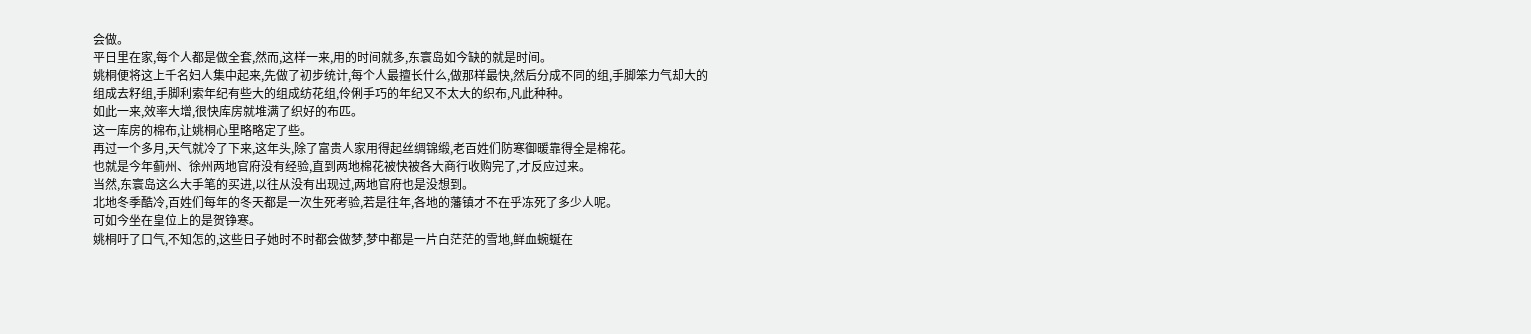会做。
平日里在家,每个人都是做全套,然而,这样一来,用的时间就多,东寰岛如今缺的就是时间。
姚桐便将这上千名妇人集中起来,先做了初步统计,每个人最擅长什么,做那样最快,然后分成不同的组,手脚笨力气却大的组成去籽组,手脚利索年纪有些大的组成纺花组,伶俐手巧的年纪又不太大的织布,凡此种种。
如此一来,效率大增,很快库房就堆满了织好的布匹。
这一库房的棉布,让姚桐心里略略定了些。
再过一个多月,天气就冷了下来,这年头,除了富贵人家用得起丝绸锦缎,老百姓们防寒御暖靠得全是棉花。
也就是今年蓟州、徐州两地官府没有经验,直到两地棉花被快被各大商行收购完了,才反应过来。
当然,东寰岛这么大手笔的买进,以往从没有出现过,两地官府也是没想到。
北地冬季酷冷,百姓们每年的冬天都是一次生死考验,若是往年,各地的藩镇才不在乎冻死了多少人呢。
可如今坐在皇位上的是贺铮寒。
姚桐吁了口气,不知怎的,这些日子她时不时都会做梦,梦中都是一片白茫茫的雪地,鲜血蜿蜒在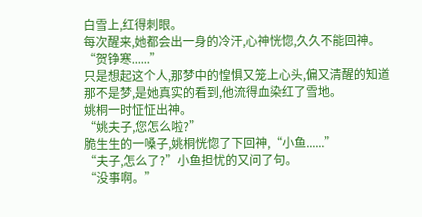白雪上,红得刺眼。
每次醒来,她都会出一身的冷汗,心神恍惚,久久不能回神。
“贺铮寒......”
只是想起这个人,那梦中的惶惧又笼上心头,偏又清醒的知道那不是梦,是她真实的看到,他流得血染红了雪地。
姚桐一时怔怔出神。
“姚夫子,您怎么啦?”
脆生生的一嗓子,姚桐恍惚了下回神,“小鱼......”
“夫子,怎么了?”小鱼担忧的又问了句。
“没事啊。”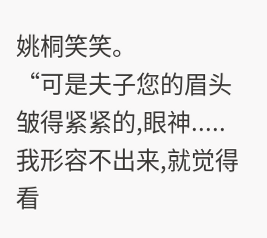姚桐笑笑。
“可是夫子您的眉头皱得紧紧的,眼神.....我形容不出来,就觉得看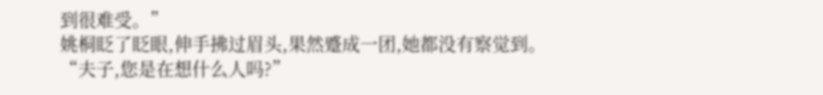到很难受。”
姚桐眨了眨眼,伸手拂过眉头,果然蹙成一团,她都没有察觉到。
“夫子,您是在想什么人吗?”